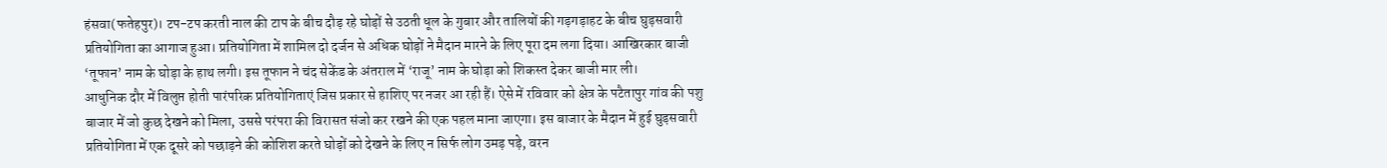हंसवा(फतेहपुर)। टप-टप करती नाल की टाप के बीच दौड़ रहे घोड़ों से उठती धूल के गुबार और तालियों की गड़गड़ाहट के बीच घुड़सवारी प्रतियोगिता का आगाज हुआ। प्रतियोगिता में शामिल दो दर्जन से अधिक घोड़ों ने मैदान मारने के लिए पूरा दम लगा दिया। आखिरकार बाजी ‘तूफान’ नाम के घोड़ा के हाथ लगी। इस तूफान ने चंद सेकेंड के अंतराल में ‘राजू’ नाम के घोड़ा को शिकस्त देकर बाजी मार ली।
आधुनिक दौर में विलुप्त होती पारंपरिक प्रतियोगिताएं जिस प्रकार से हाशिए पर नजर आ रही हैं। ऐसे में रविवार को क्षेत्र के पटैतापुर गांव की पशु बाजार में जो कुछ देखने को मिला, उससे परंपरा की विरासत संजो कर रखने की एक पहल माना जाएगा। इस बाजार के मैदान में हुई घुड़सवारी प्रतियोगिता में एक दूसरे को पछाड़ने की कोशिश करते घोड़ों को देखने के लिए न सिर्फ लोग उमड़ पड़े, वरन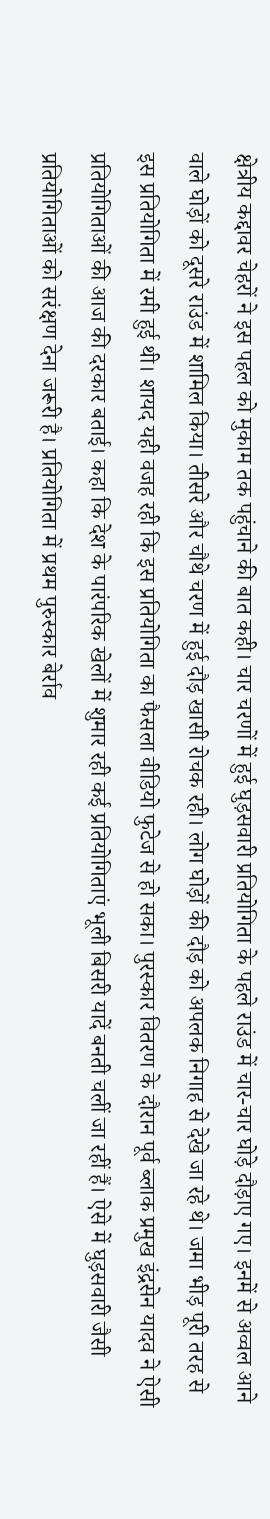क्षेत्रीय कद्दावर चेहरों ने इस पहल को मुकाम तक पहुंचाने की बात कही। चार चरणों में हुई घुड़सवारी प्रतियोगिता के पहले राउंड में चार-चार घोड़े दौड़ाए गए। इनमें से अव्वल आने वाले घोड़ों को दूसरे राउंड में शामिल किया। तीसरे और चौथे चरण में हुई दौड़ खासी रोचक रही। लोग घोड़ों की दौड़ को अपलक निगाह से देखे जा रहे थे। जमा भीड़ पूरी तरह से इस प्रतियोगिता में रमी हुई थी। शायद यही वजह रही कि इस प्रतियोगिता का फैसला वीडियो फुटेज से हो सका। पुरस्कार वितरण के दौरान पूर्व ब्लाक प्रमुख इंद्रसेन यादव ने ऐसी प्रतियोगिताओं की आज की दरकार बताई। कहा कि देश के पारंपरिक खेलों में शुमार रही कई प्रतियोगिताएं भूली बिसरी यादें बनती चलीं जा रहीं हैं। ऐसे में घुड़सवारी जैसी प्रतियोगिताओं को सरंक्षण देना जरूरी है। प्रतियोगिता में प्रथम पुरुस्कार बेर्राव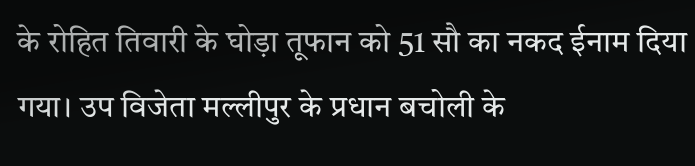के रोहित तिवारी के घोड़ा तूफान को 51 सौ का नकद ईनाम दिया गया। उप विजेता मल्लीपुर के प्रधान बचोली के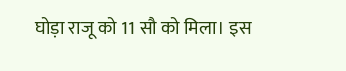घोड़ा राजू को 11 सौ को मिला। इस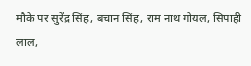मौके पर सुरेंद्र सिंह, बचान सिंह, राम नाथ गोयल, सिपाही लाल,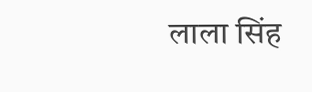लाला सिंह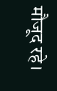मौजूद रहे।